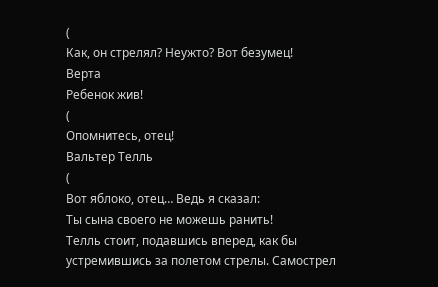(
Как, он стрелял? Неужто? Вот безумец!
Верта
Ребенок жив!
(
Опомнитесь, отец!
Вальтер Телль
(
Вот яблоко, отец… Ведь я сказал:
Ты сына своего не можешь ранить!
Телль стоит, подавшись вперед, как бы устремившись за полетом стрелы. Самострел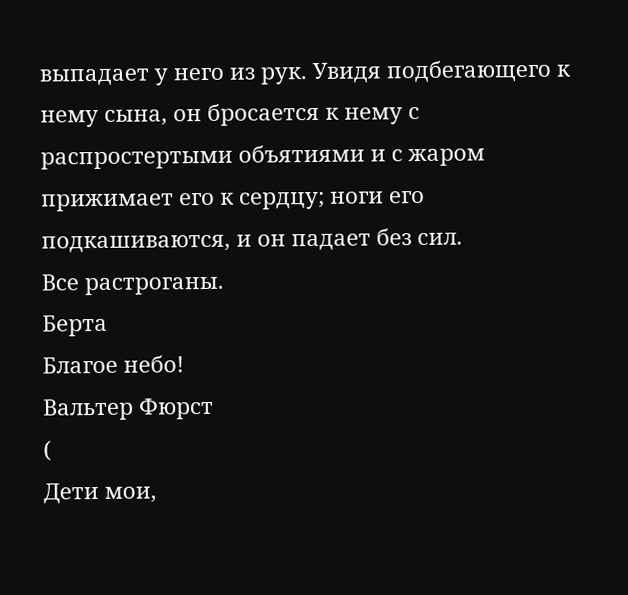выпадает у него из рук. Увидя подбегающего к нему сына, он бросается к нему с распростертыми объятиями и с жаром прижимает его к сердцу; ноги его подкашиваются, и он падает без сил.
Все растроганы.
Берта
Благое небо!
Вальтер Фюрст
(
Дети мои,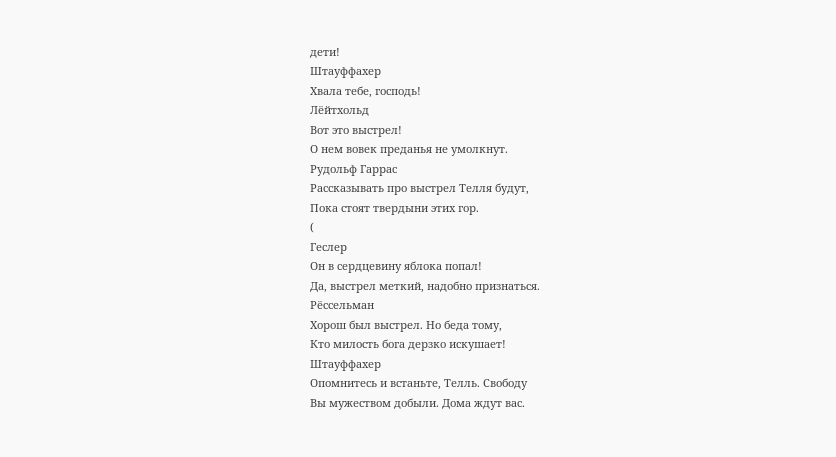дети!
Штауффахер
Хвала тебе, господь!
Лёйтхольд
Вот это выстрел!
О нем вовек преданья не умолкнут.
Рудольф Гаррас
Рассказывать про выстрел Телля будут,
Пока стоят твердыни этих гор.
(
Геслер
Он в сердцевину яблока попал!
Да, выстрел меткий, надобно признаться.
Рёссельман
Хорош был выстрел. Но беда тому,
Кто милость бога дерзко искушает!
Штауффахер
Опомнитесь и встаньте, Телль. Свободу
Вы мужеством добыли. Дома ждут вас.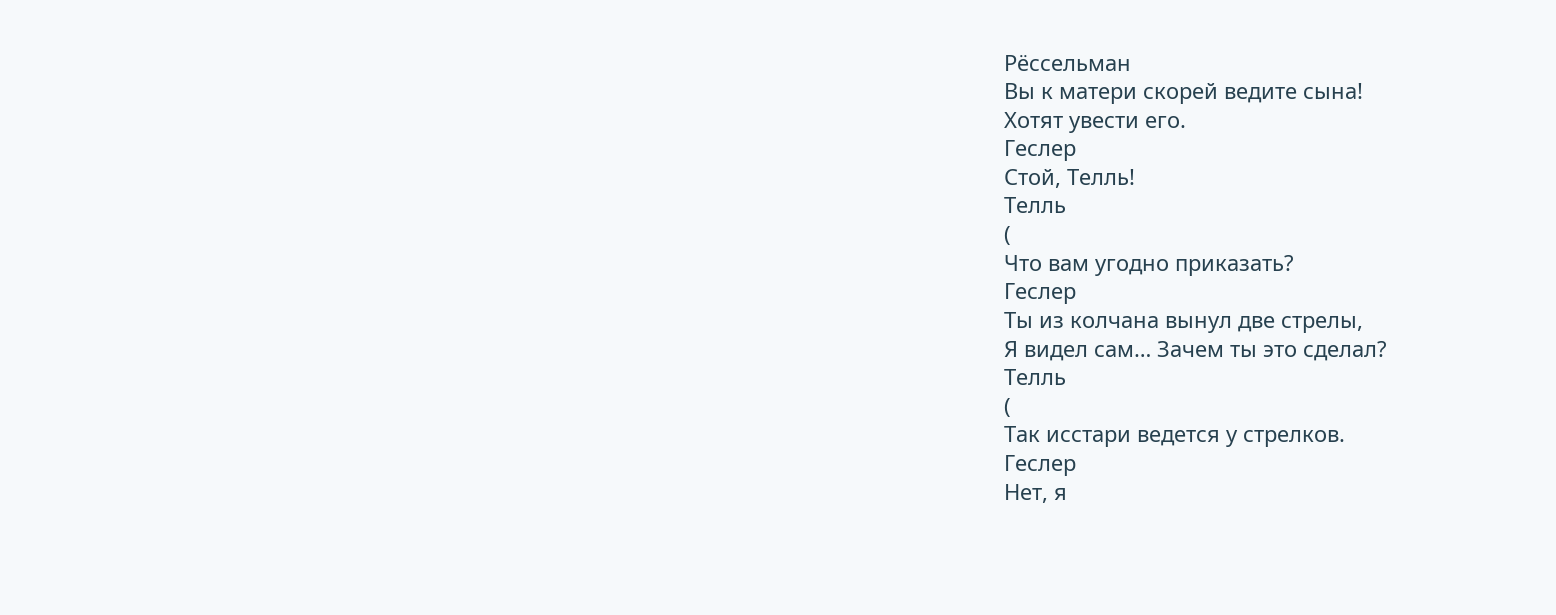Рёссельман
Вы к матери скорей ведите сына!
Хотят увести его.
Геслер
Стой, Телль!
Телль
(
Что вам угодно приказать?
Геслер
Ты из колчана вынул две стрелы,
Я видел сам… Зачем ты это сделал?
Телль
(
Так исстари ведется у стрелков.
Геслер
Нет, я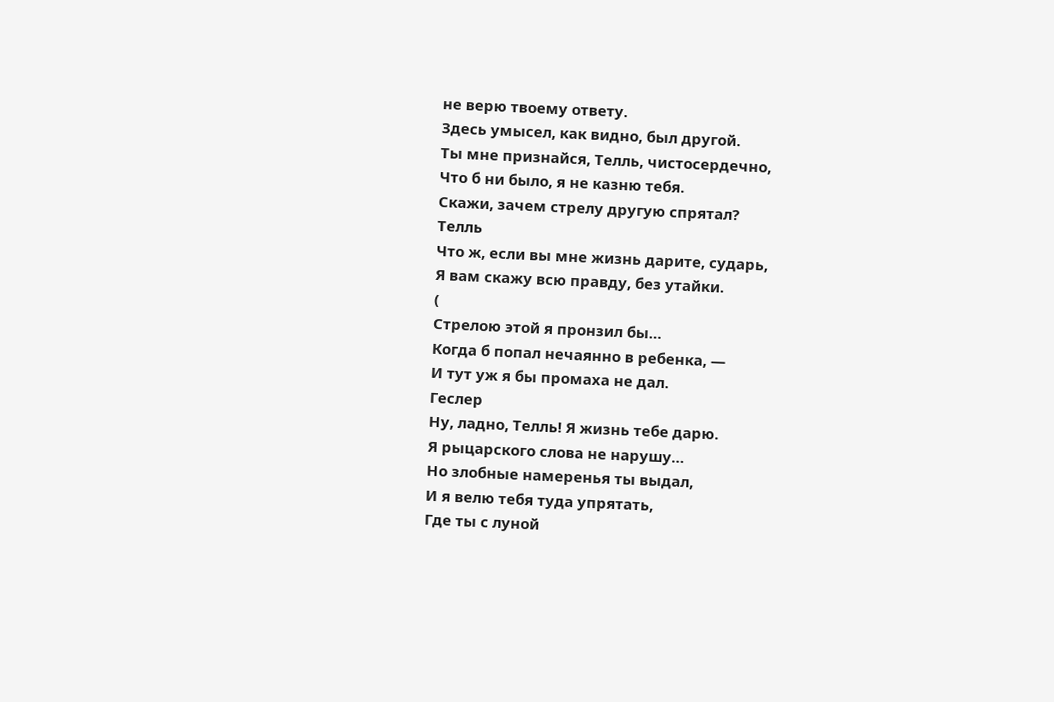не верю твоему ответу.
Здесь умысел, как видно, был другой.
Ты мне признайся, Телль, чистосердечно,
Что б ни было, я не казню тебя.
Скажи, зачем стрелу другую спрятал?
Телль
Что ж, если вы мне жизнь дарите, сударь,
Я вам скажу всю правду, без утайки.
(
Стрелою этой я пронзил бы…
Когда б попал нечаянно в ребенка, —
И тут уж я бы промаха не дал.
Геслер
Ну, ладно, Телль! Я жизнь тебе дарю.
Я рыцарского слова не нарушу…
Но злобные намеренья ты выдал,
И я велю тебя туда упрятать,
Где ты с луной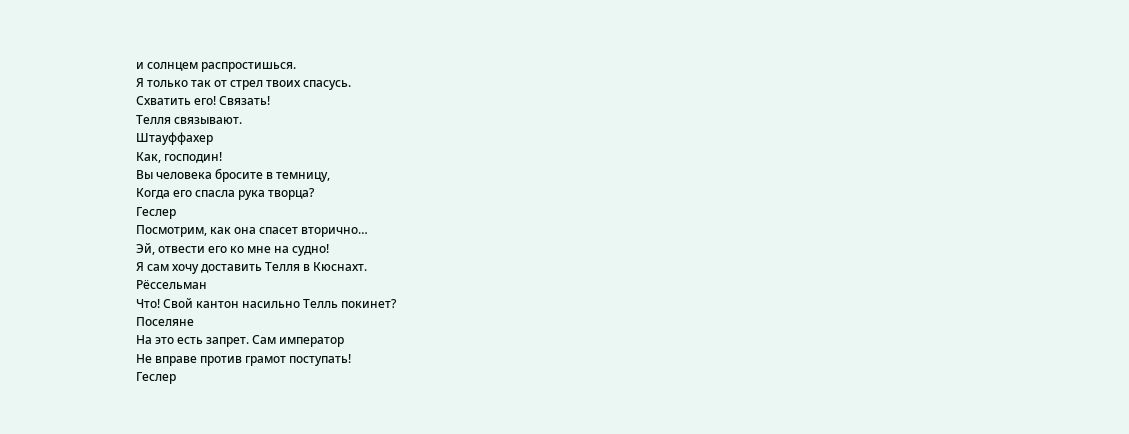и солнцем распростишься.
Я только так от стрел твоих спасусь.
Схватить его! Связать!
Телля связывают.
Штауффахер
Как, господин!
Вы человека бросите в темницу,
Когда его спасла рука творца?
Геслер
Посмотрим, как она спасет вторично…
Эй, отвести его ко мне на судно!
Я сам хочу доставить Телля в Кюснахт.
Рёссельман
Что! Свой кантон насильно Телль покинет?
Поселяне
На это есть запрет. Сам император
Не вправе против грамот поступать!
Геслер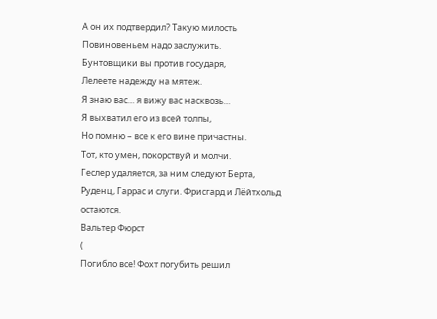А он их подтвердил? Такую милость
Повиновеньем надо заслужить.
Бунтовщики вы против государя,
Лелеете надежду на мятеж.
Я знаю вас… я вижу вас насквозь…
Я выхватил его из всей толпы,
Но помню – все к его вине причастны.
Тот, кто умен, покорствуй и молчи.
Геслер удаляется, за ним следуют Берта, Руденц, Гаррас и слуги. Фрисгард и Лёйтхольд остаются.
Вальтер Фюрст
(
Погибло все! Фохт погубить решил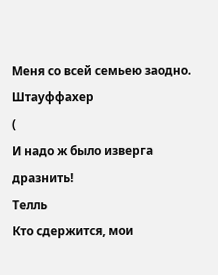Меня со всей семьею заодно.
Штауффахер
(
И надо ж было изверга дразнить!
Телль
Кто сдержится, мои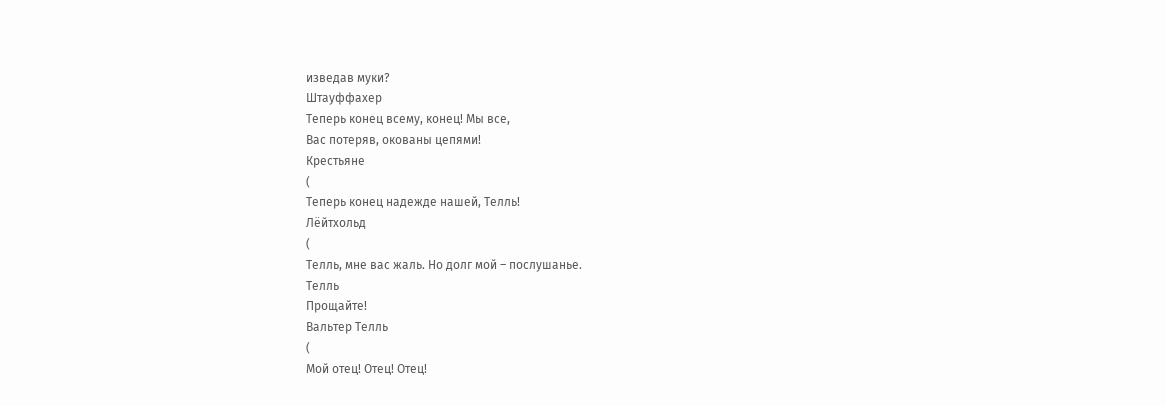изведав муки?
Штауффахер
Теперь конец всему, конец! Мы все,
Вас потеряв, окованы цепями!
Крестьяне
(
Теперь конец надежде нашей, Телль!
Лёйтхольд
(
Телль, мне вас жаль. Но долг мой – послушанье.
Телль
Прощайте!
Вальтер Телль
(
Мой отец! Отец! Отец!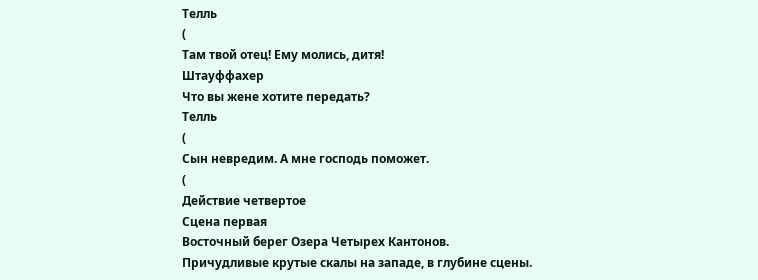Телль
(
Там твой отец! Ему молись, дитя!
Штауффахер
Что вы жене хотите передать?
Телль
(
Сын невредим. А мне господь поможет.
(
Действие четвертое
Сцена первая
Восточный берег Озера Четырех Кантонов.
Причудливые крутые скалы на западе, в глубине сцены.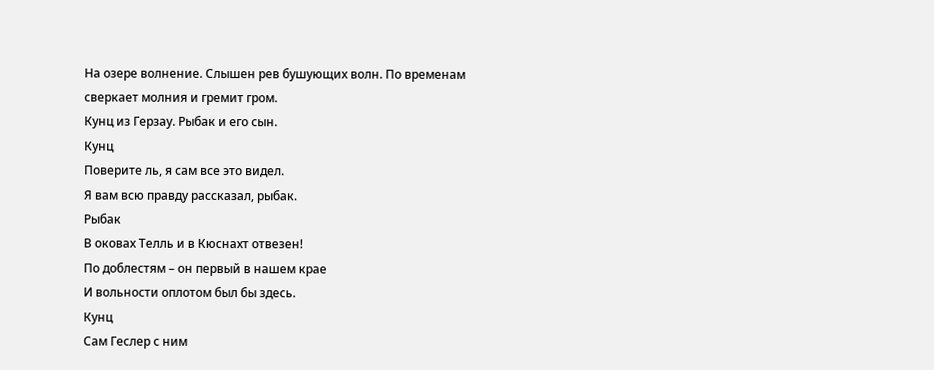На озере волнение. Слышен рев бушующих волн. По временам сверкает молния и гремит гром.
Кунц из Герзау. Рыбак и его сын.
Кунц
Поверите ль, я сам все это видел.
Я вам всю правду рассказал, рыбак.
Рыбак
В оковах Телль и в Кюснахт отвезен!
По доблестям – он первый в нашем крае
И вольности оплотом был бы здесь.
Кунц
Сам Геслер с ним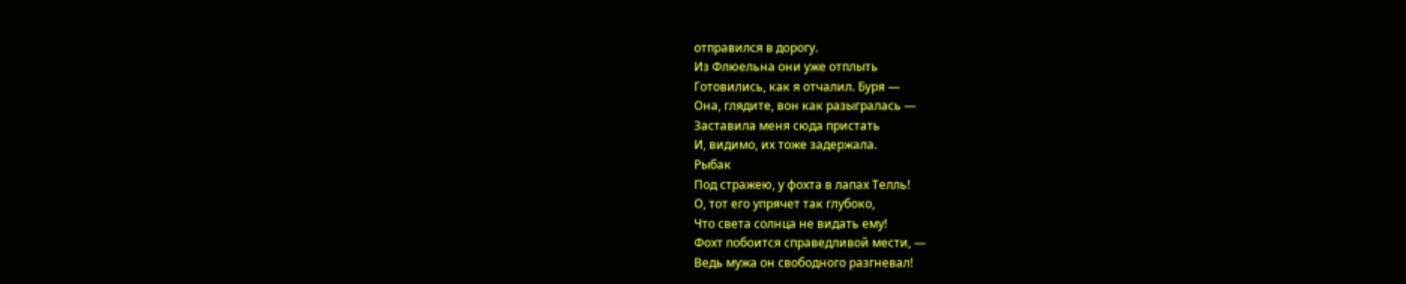отправился в дорогу.
Из Флюельна они уже отплыть
Готовились, как я отчалил. Буря —
Она, глядите, вон как разыгралась —
Заставила меня сюда пристать
И, видимо, их тоже задержала.
Рыбак
Под стражею, у фохта в лапах Телль!
О, тот его упрячет так глубоко,
Что света солнца не видать ему!
Фохт побоится справедливой мести, —
Ведь мужа он свободного разгневал!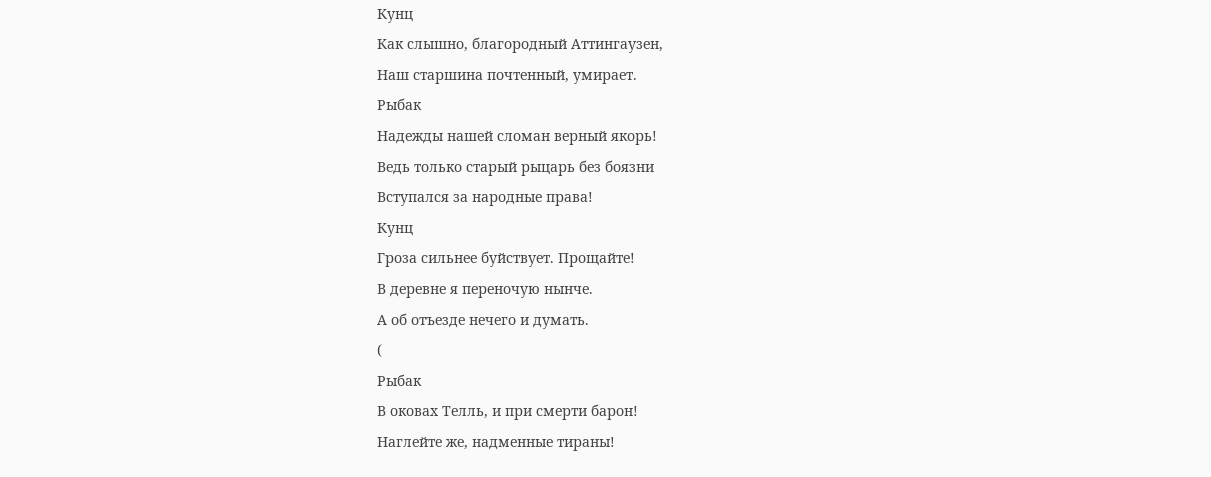Кунц
Как слышно, благородный Аттингаузен,
Наш старшина почтенный, умирает.
Рыбак
Надежды нашей сломан верный якорь!
Ведь только старый рыцарь без боязни
Вступался за народные права!
Кунц
Гроза сильнее буйствует. Прощайте!
В деревне я переночую нынче.
А об отъезде нечего и думать.
(
Рыбак
В оковах Телль, и при смерти барон!
Наглейте же, надменные тираны!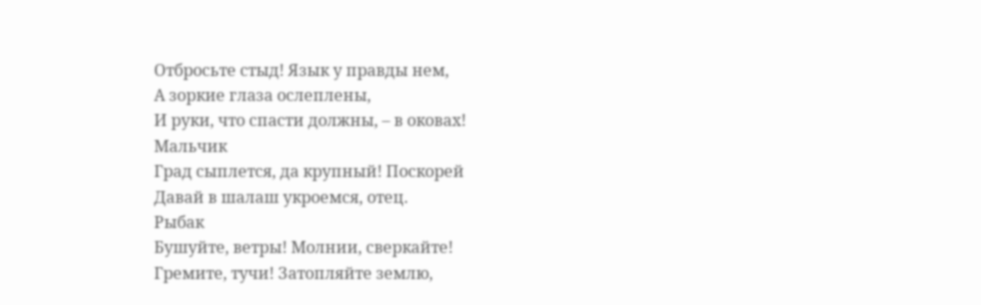Отбросьте стыд! Язык у правды нем,
А зоркие глаза ослеплены,
И руки, что спасти должны, – в оковах!
Мальчик
Град сыплется, да крупный! Поскорей
Давай в шалаш укроемся, отец.
Рыбак
Бушуйте, ветры! Молнии, сверкайте!
Гремите, тучи! Затопляйте землю,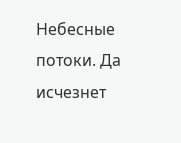Небесные потоки. Да исчезнет